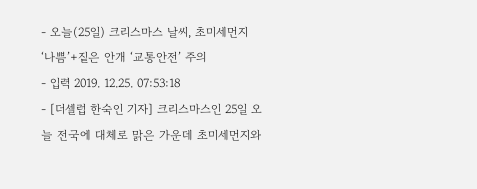- 오늘(25일) 크리스마스 날씨, 초미세먼지 ‘나쁨’+짙은 안개 ‘교통안전’ 주의
- 입력 2019. 12.25. 07:53:18
- [더셀럽 한숙인 기자] 크리스마스인 25일 오늘 전국에 대체로 맑은 가운데 초미세먼지와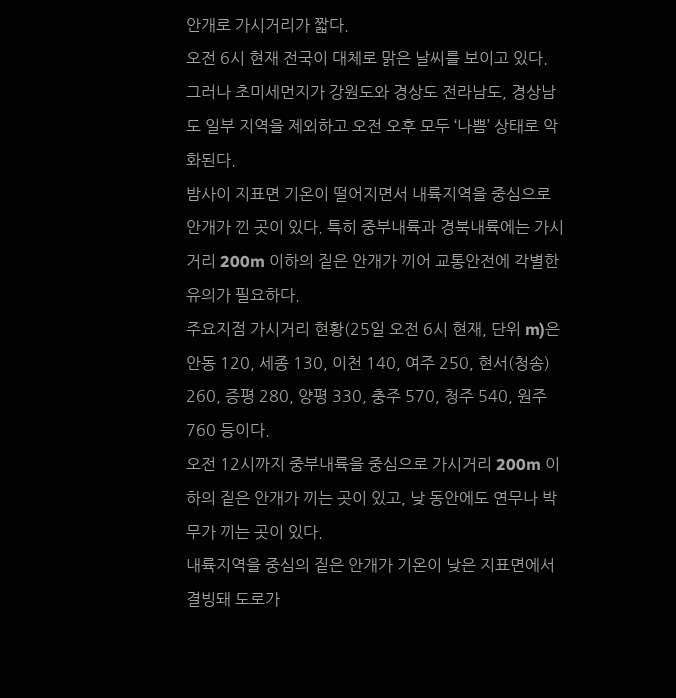안개로 가시거리가 짧다.
오전 6시 현재 전국이 대체로 맑은 날씨를 보이고 있다. 그러나 초미세먼지가 강원도와 경상도 전라남도, 경상남도 일부 지역을 제외하고 오전 오후 모두 ‘나쁨’ 상태로 악화된다.
밤사이 지표면 기온이 떨어지면서 내륙지역을 중심으로 안개가 낀 곳이 있다. 특히 중부내륙과 경북내륙에는 가시거리 200m 이하의 짙은 안개가 끼어 교통안전에 각별한 유의가 필요하다.
주요지점 가시거리 현황(25일 오전 6시 현재, 단위 m)은 안동 120, 세종 130, 이천 140, 여주 250, 현서(청송) 260, 증평 280, 양평 330, 충주 570, 청주 540, 원주 760 등이다.
오전 12시까지 중부내륙을 중심으로 가시거리 200m 이하의 짙은 안개가 끼는 곳이 있고, 낮 동안에도 연무나 박무가 끼는 곳이 있다.
내륙지역을 중심의 짙은 안개가 기온이 낮은 지표면에서 결빙돼 도로가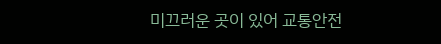미끄러운 곳이 있어 교통안전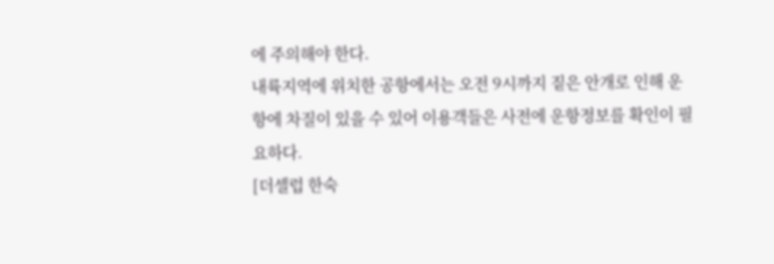에 주의해야 한다.
내륙지역에 위치한 공항에서는 오전 9시까지 짙은 안개로 인해 운항에 차질이 있을 수 있어 이용객들은 사전에 운항정보를 확인이 필요하다.
[더셀럽 한숙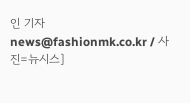인 기자 news@fashionmk.co.kr / 사진=뉴시스]